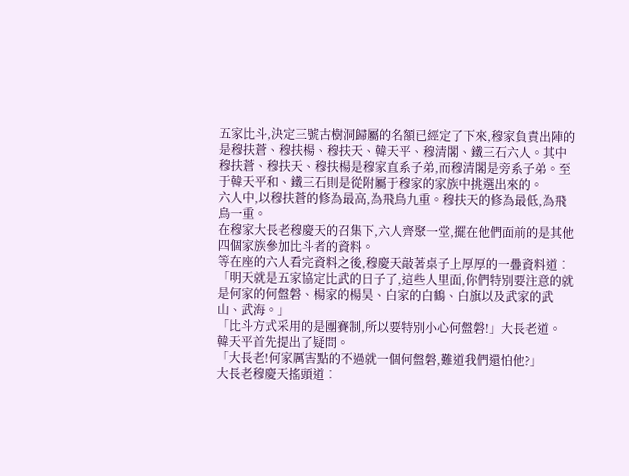五家比斗,決定三號古樹洞歸屬的名額已經定了下來,穆家負責出陣的是穆扶蒼、穆扶楊、穆扶天、韓天平、穆清閣、鐵三石六人。其中穆扶蒼、穆扶天、穆扶楊是穆家直系子弟,而穆清閣是旁系子弟。至于韓天平和、鐵三石則是從附屬于穆家的家族中挑選出來的。
六人中,以穆扶蒼的修為最高,為飛鳥九重。穆扶天的修為最低,為飛鳥一重。
在穆家大長老穆慶天的召集下,六人齊聚一堂,擺在他們面前的是其他四個家族參加比斗者的資料。
等在座的六人看完資料之後,穆慶天敲著桌子上厚厚的一疊資料道︰「明天就是五家協定比武的日子了,這些人里面,你們特別要注意的就是何家的何盤磐、楊家的楊昊、白家的白鶴、白旗以及武家的武山、武海。」
「比斗方式采用的是團賽制,所以要特別小心何盤磐!」大長老道。
韓天平首先提出了疑問。
「大長老!何家厲害點的不過就一個何盤磐,難道我們還怕他?」
大長老穆慶天搖頭道︰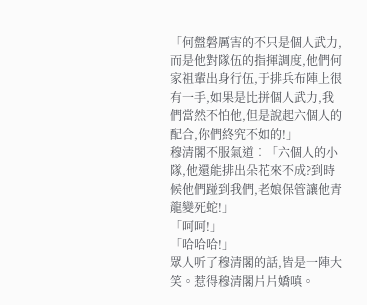「何盤磐厲害的不只是個人武力,而是他對隊伍的指揮調度,他們何家祖輩出身行伍,于排兵布陣上很有一手,如果是比拼個人武力,我們當然不怕他,但是說起六個人的配合,你們終究不如的!」
穆清閣不服氣道︰「六個人的小隊,他還能排出朵花來不成?到時候他們踫到我們,老娘保管讓他青龍變死蛇!」
「呵呵!」
「哈哈哈!」
眾人听了穆清閣的話,皆是一陣大笑。惹得穆清閣片片嬌嗔。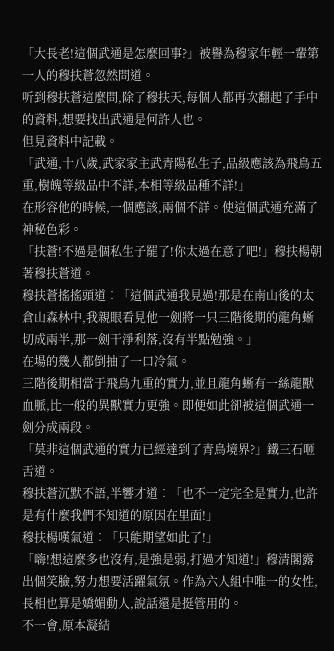「大長老!這個武通是怎麼回事?」被譽為穆家年輕一輩第一人的穆扶蒼忽然問道。
听到穆扶蒼這麼問,除了穆扶天,每個人都再次翻起了手中的資料,想要找出武通是何許人也。
但見資料中記載。
「武通,十八歲,武家家主武青陽私生子,品級應該為飛鳥五重,樹魄等級品中不詳,本相等級品種不詳!」
在形容他的時候,一個應該,兩個不詳。使這個武通充滿了神秘色彩。
「扶蒼!不過是個私生子罷了!你太過在意了吧!」穆扶楊朝著穆扶蒼道。
穆扶蒼搖搖頭道︰「這個武通我見過!那是在南山後的太倉山森林中,我親眼看見他一劍將一只三階後期的龍角蜥切成兩半,那一劍干淨利落,沒有半點勉強。」
在場的幾人都倒抽了一口冷氣。
三階後期相當于飛鳥九重的實力,並且龍角蜥有一絲龍獸血脈,比一般的異獸實力更強。即便如此卻被這個武通一劍分成兩段。
「莫非這個武通的實力已經達到了青鳥境界?」鐵三石咂舌道。
穆扶蒼沉默不語,半響才道︰「也不一定完全是實力,也許是有什麼我們不知道的原因在里面!」
穆扶楊嘆氣道︰「只能期望如此了!」
「嗨!想這麼多也沒有,是強是弱,打過才知道!」穆清閣露出個笑臉,努力想要活躍氣氛。作為六人組中唯一的女性,長相也算是嬌媚動人,說話還是挺管用的。
不一會,原本凝結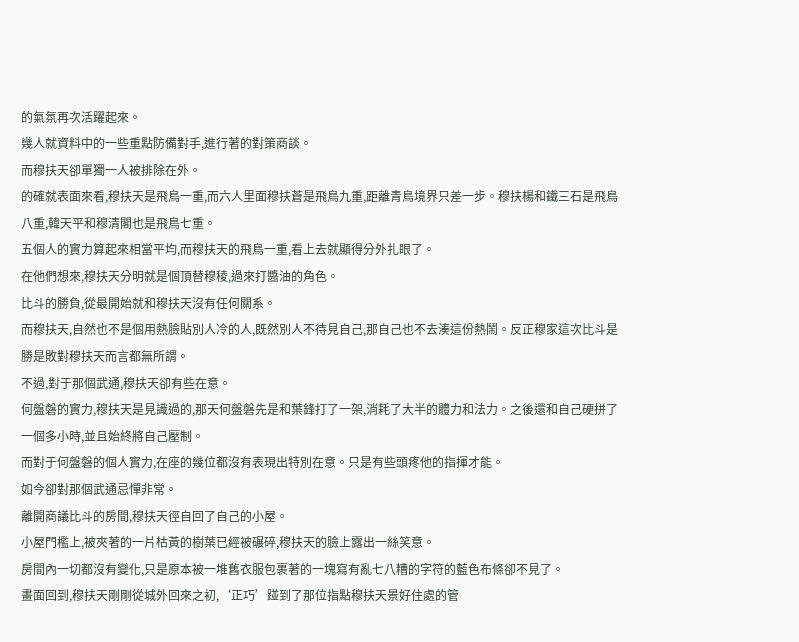的氣氛再次活躍起來。
幾人就資料中的一些重點防備對手,進行著的對策商談。
而穆扶天卻單獨一人被排除在外。
的確就表面來看,穆扶天是飛鳥一重,而六人里面穆扶蒼是飛鳥九重,距離青鳥境界只差一步。穆扶楊和鐵三石是飛鳥八重,韓天平和穆清閣也是飛鳥七重。
五個人的實力算起來相當平均,而穆扶天的飛鳥一重,看上去就顯得分外扎眼了。
在他們想來,穆扶天分明就是個頂替穆稜,過來打醬油的角色。
比斗的勝負,從最開始就和穆扶天沒有任何關系。
而穆扶天,自然也不是個用熱臉貼別人冷的人,既然別人不待見自己,那自己也不去湊這份熱鬧。反正穆家這次比斗是勝是敗對穆扶天而言都無所謂。
不過,對于那個武通,穆扶天卻有些在意。
何盤磐的實力,穆扶天是見識過的,那天何盤磐先是和葉鋒打了一架,消耗了大半的體力和法力。之後還和自己硬拼了一個多小時,並且始終將自己壓制。
而對于何盤磐的個人實力,在座的幾位都沒有表現出特別在意。只是有些頭疼他的指揮才能。
如今卻對那個武通忌憚非常。
離開商議比斗的房間,穆扶天徑自回了自己的小屋。
小屋門檻上,被夾著的一片枯黃的樹葉已經被碾碎,穆扶天的臉上露出一絲笑意。
房間內一切都沒有變化,只是原本被一堆舊衣服包裹著的一塊寫有亂七八糟的字符的藍色布條卻不見了。
畫面回到,穆扶天剛剛從城外回來之初,‘正巧’踫到了那位指點穆扶天景好住處的管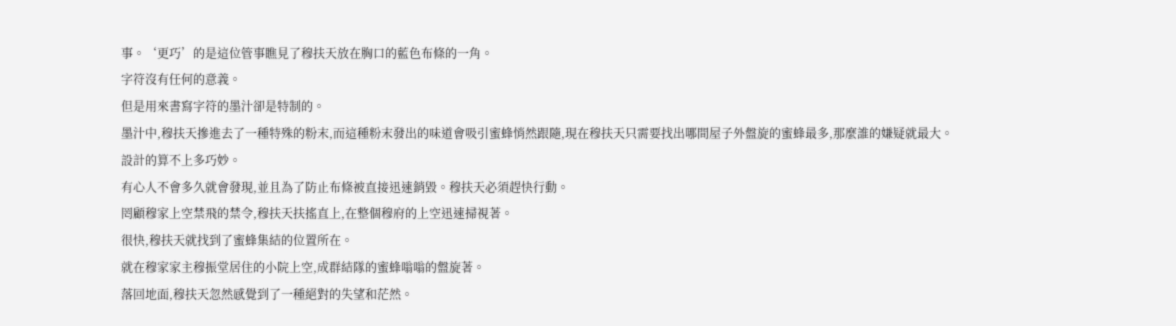事。‘更巧’的是這位管事瞧見了穆扶天放在胸口的藍色布條的一角。
字符沒有任何的意義。
但是用來書寫字符的墨汁卻是特制的。
墨汁中,穆扶天摻進去了一種特殊的粉末,而這種粉末發出的味道會吸引蜜蜂悄然跟隨,現在穆扶天只需要找出哪間屋子外盤旋的蜜蜂最多,那麼誰的嫌疑就最大。
設計的算不上多巧妙。
有心人不會多久就會發現,並且為了防止布條被直接迅速銷毀。穆扶天必須趕快行動。
罔顧穆家上空禁飛的禁令,穆扶天扶搖直上,在整個穆府的上空迅速掃視著。
很快,穆扶天就找到了蜜蜂集結的位置所在。
就在穆家家主穆振堂居住的小院上空,成群結隊的蜜蜂嗡嗡的盤旋著。
落回地面,穆扶天忽然感覺到了一種絕對的失望和茫然。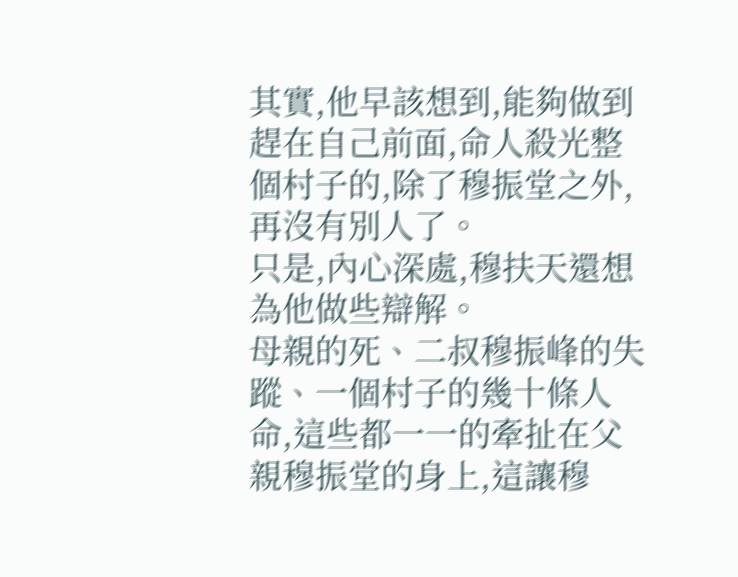其實,他早該想到,能夠做到趕在自己前面,命人殺光整個村子的,除了穆振堂之外,再沒有別人了。
只是,內心深處,穆扶天還想為他做些辯解。
母親的死、二叔穆振峰的失蹤、一個村子的幾十條人命,這些都一一的牽扯在父親穆振堂的身上,這讓穆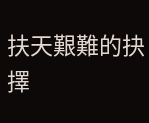扶天艱難的抉擇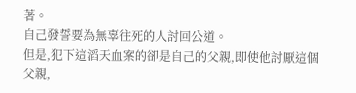著。
自己發誓要為無辜往死的人討回公道。
但是,犯下這滔天血案的卻是自己的父親,即使他討厭這個父親,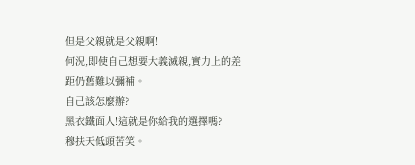但是父親就是父親啊!
何況,即使自己想要大義滅親,實力上的差距仍舊難以彌補。
自己該怎麼辦?
黑衣鐵面人!這就是你給我的選擇嗎?
穆扶天低頭苦笑。